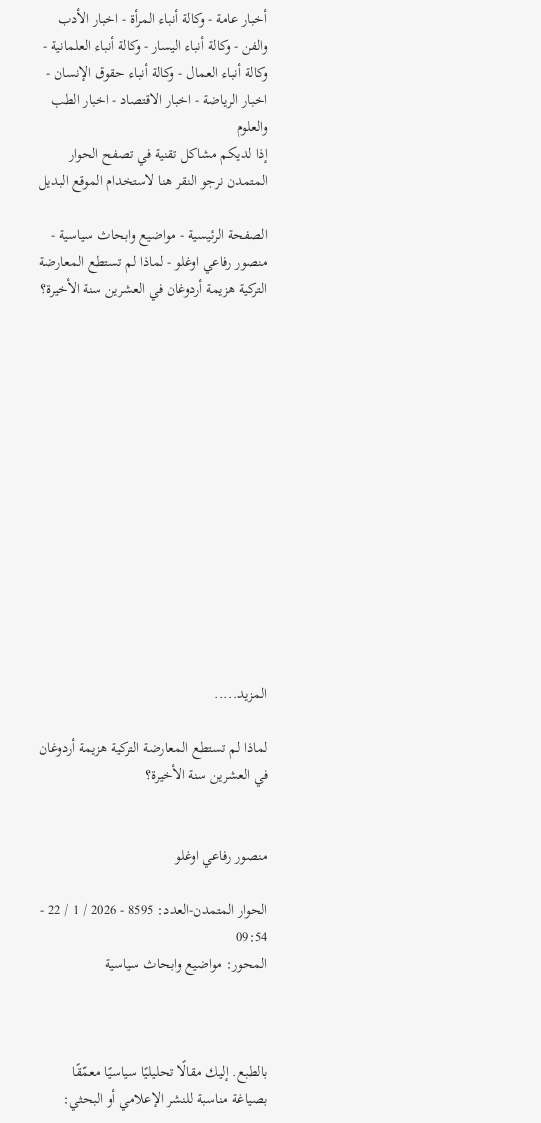أخبار عامة - وكالة أنباء المرأة - اخبار الأدب والفن - وكالة أنباء اليسار - وكالة أنباء العلمانية - وكالة أنباء العمال - وكالة أنباء حقوق الإنسان - اخبار الرياضة - اخبار الاقتصاد - اخبار الطب والعلوم
إذا لديكم مشاكل تقنية في تصفح الحوار المتمدن نرجو النقر هنا لاستخدام الموقع البديل

الصفحة الرئيسية - مواضيع وابحاث سياسية - منصور رفاعي اوغلو - لماذا لم تستطع المعارضة التركية هزيمة أردوغان في العشرين سنة الأخيرة؟














المزيد.....

لماذا لم تستطع المعارضة التركية هزيمة أردوغان في العشرين سنة الأخيرة؟


منصور رفاعي اوغلو

الحوار المتمدن-العدد: 8595 - 2026 / 1 / 22 - 09:54
المحور: مواضيع وابحاث سياسية



بالطبع. إليك مقالًا تحليليًا سياسيًا معمّقًا بصياغة مناسبة للنشر الإعلامي أو البحثي: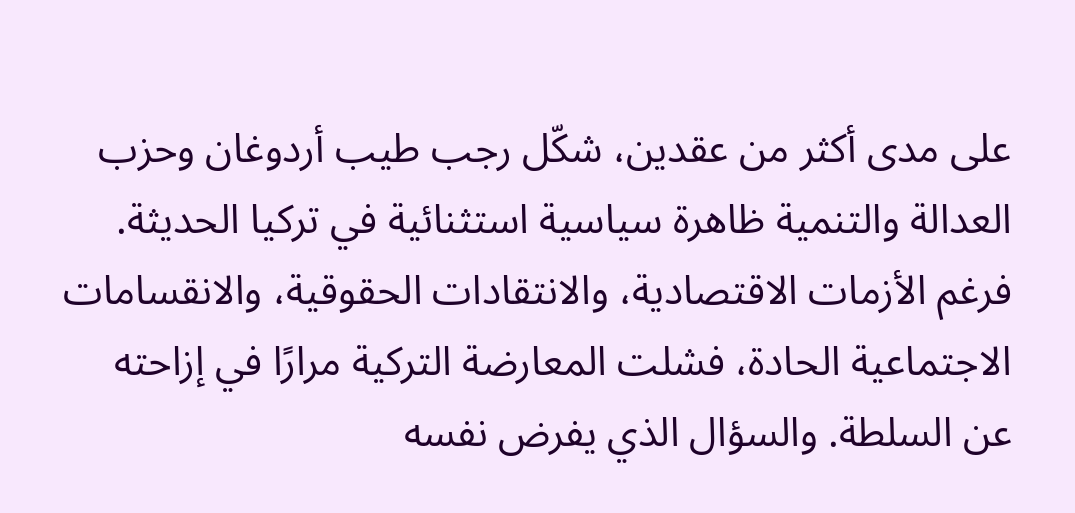على مدى أكثر من عقدين، شكّل رجب طيب أردوغان وحزب العدالة والتنمية ظاهرة سياسية استثنائية في تركيا الحديثة. فرغم الأزمات الاقتصادية، والانتقادات الحقوقية، والانقسامات الاجتماعية الحادة، فشلت المعارضة التركية مرارًا في إزاحته عن السلطة. والسؤال الذي يفرض نفسه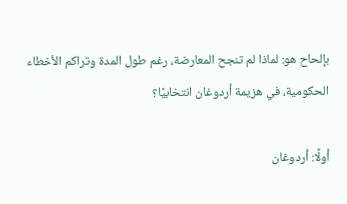بإلحاح هو: لماذا لم تنجح المعارضة، رغم طول المدة وتراكم الأخطاء الحكومية، في هزيمة أردوغان انتخابيًا؟

أولًا: أردوغان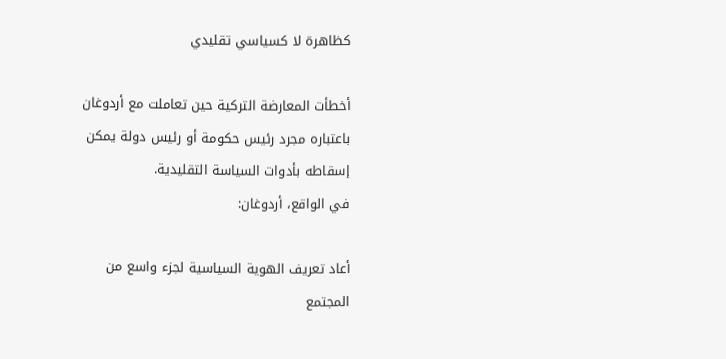كظاهرة لا كسياسي تقليدي

أخطأت المعارضة التركية حين تعاملت مع أردوغان باعتباره مجرد رئيس حكومة أو رئيس دولة يمكن إسقاطه بأدوات السياسة التقليدية.
في الواقع، أردوغان:

أعاد تعريف الهوية السياسية لجزء واسع من المجتمع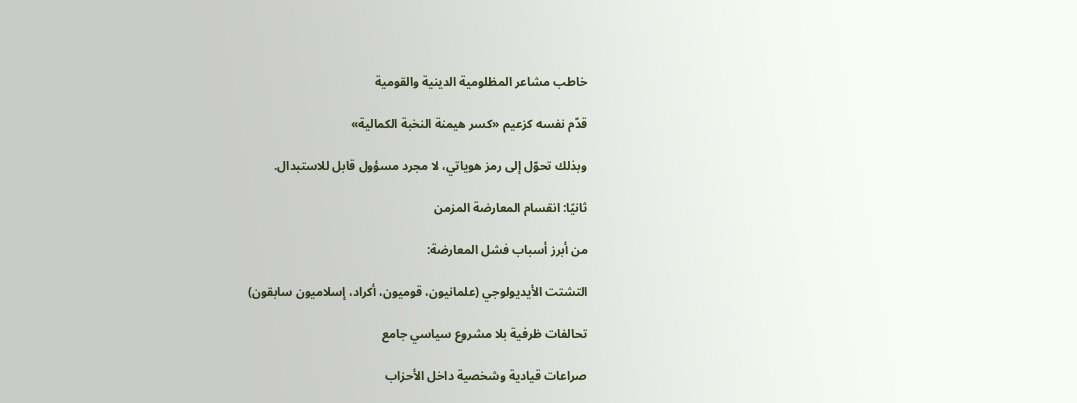خاطب مشاعر المظلومية الدينية والقومية

قدّم نفسه كزعيم «كسر هيمنة النخبة الكمالية»

وبذلك تحوّل إلى رمز هوياتي، لا مجرد مسؤول قابل للاستبدال.

ثانيًا: انقسام المعارضة المزمن

من أبرز أسباب فشل المعارضة:

التشتت الأيديولوجي (علمانيون، قوميون، أكراد، إسلاميون سابقون)

تحالفات ظرفية بلا مشروع سياسي جامع

صراعات قيادية وشخصية داخل الأحزاب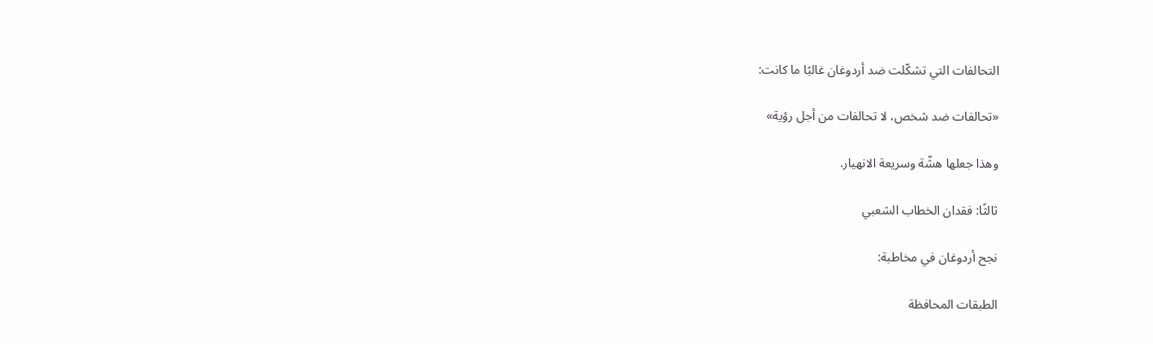التحالفات التي تشكّلت ضد أردوغان غالبًا ما كانت:

«تحالفات ضد شخص، لا تحالفات من أجل رؤية»

وهذا جعلها هشّة وسريعة الانهيار.

ثالثًا: فقدان الخطاب الشعبي

نجح أردوغان في مخاطبة:

الطبقات المحافظة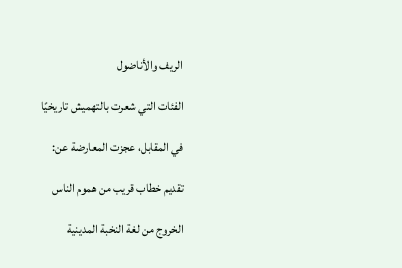الريف والأناضول

الفئات التي شعرت بالتهميش تاريخيًا

في المقابل، عجزت المعارضة عن:

تقديم خطاب قريب من هموم الناس

الخروج من لغة النخبة المدينية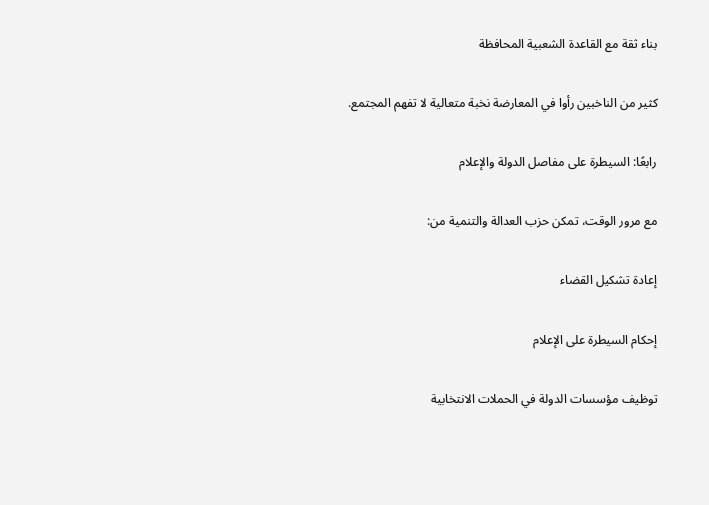بناء ثقة مع القاعدة الشعبية المحافظة

كثير من الناخبين رأوا في المعارضة نخبة متعالية لا تفهم المجتمع.

رابعًا: السيطرة على مفاصل الدولة والإعلام

مع مرور الوقت، تمكن حزب العدالة والتنمية من:

إعادة تشكيل القضاء

إحكام السيطرة على الإعلام

توظيف مؤسسات الدولة في الحملات الانتخابية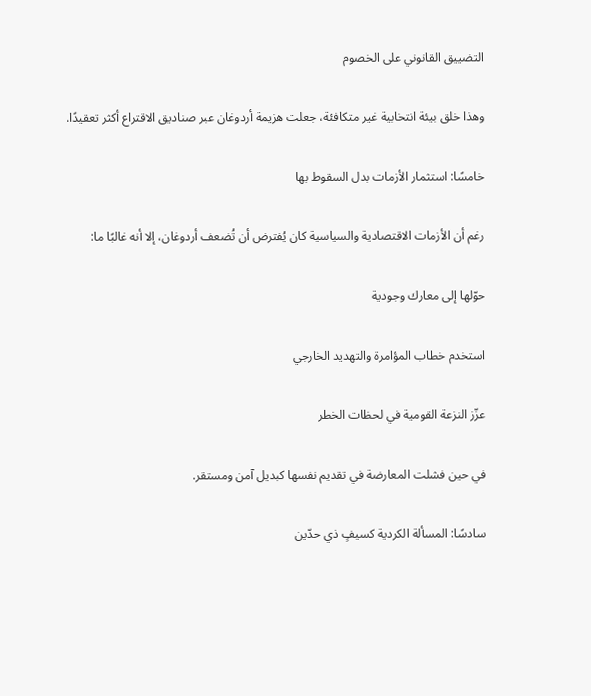التضييق القانوني على الخصوم

وهذا خلق بيئة انتخابية غير متكافئة، جعلت هزيمة أردوغان عبر صناديق الاقتراع أكثر تعقيدًا.

خامسًا: استثمار الأزمات بدل السقوط بها

رغم أن الأزمات الاقتصادية والسياسية كان يُفترض أن تُضعف أردوغان، إلا أنه غالبًا ما:

حوّلها إلى معارك وجودية

استخدم خطاب المؤامرة والتهديد الخارجي

عزّز النزعة القومية في لحظات الخطر

في حين فشلت المعارضة في تقديم نفسها كبديل آمن ومستقر.

سادسًا: المسألة الكردية كسيفٍ ذي حدّين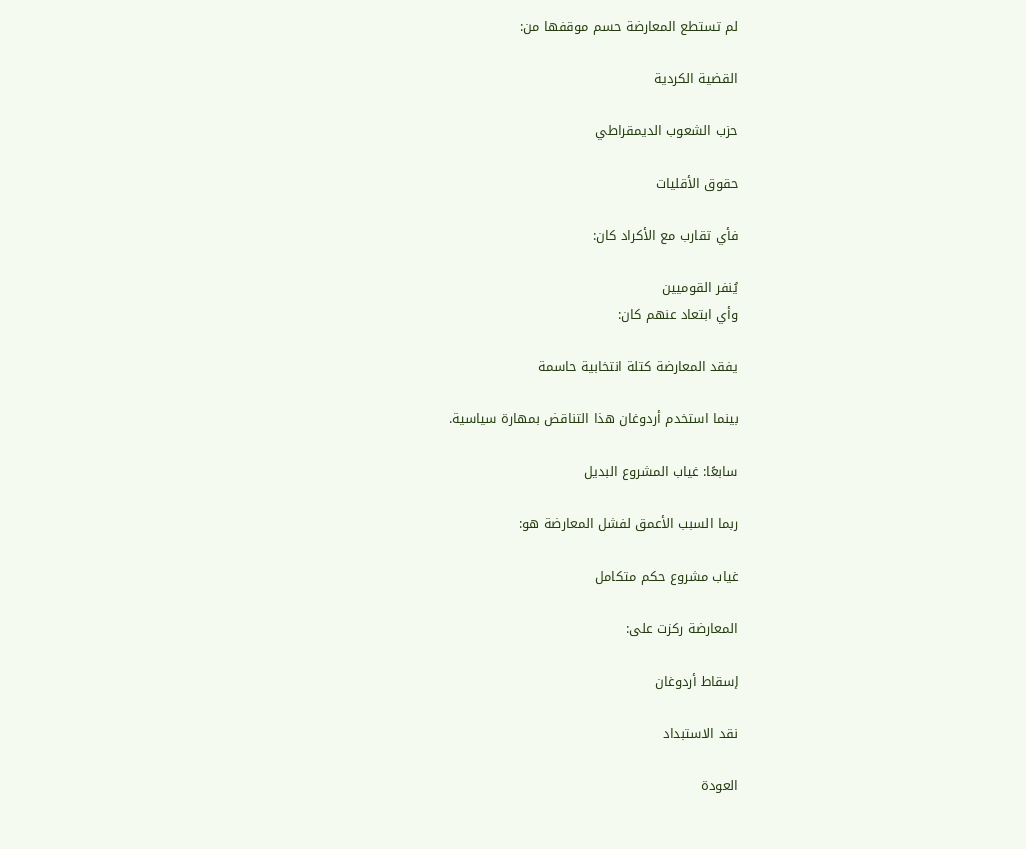لم تستطع المعارضة حسم موقفها من:

القضية الكردية

حزب الشعوب الديمقراطي

حقوق الأقليات

فأي تقارب مع الأكراد كان:

يُنفر القوميين
وأي ابتعاد عنهم كان:

يفقد المعارضة كتلة انتخابية حاسمة

بينما استخدم أردوغان هذا التناقض بمهارة سياسية.

سابعًا: غياب المشروع البديل

ربما السبب الأعمق لفشل المعارضة هو:

غياب مشروع حكم متكامل

المعارضة ركزت على:

إسقاط أردوغان

نقد الاستبداد

العودة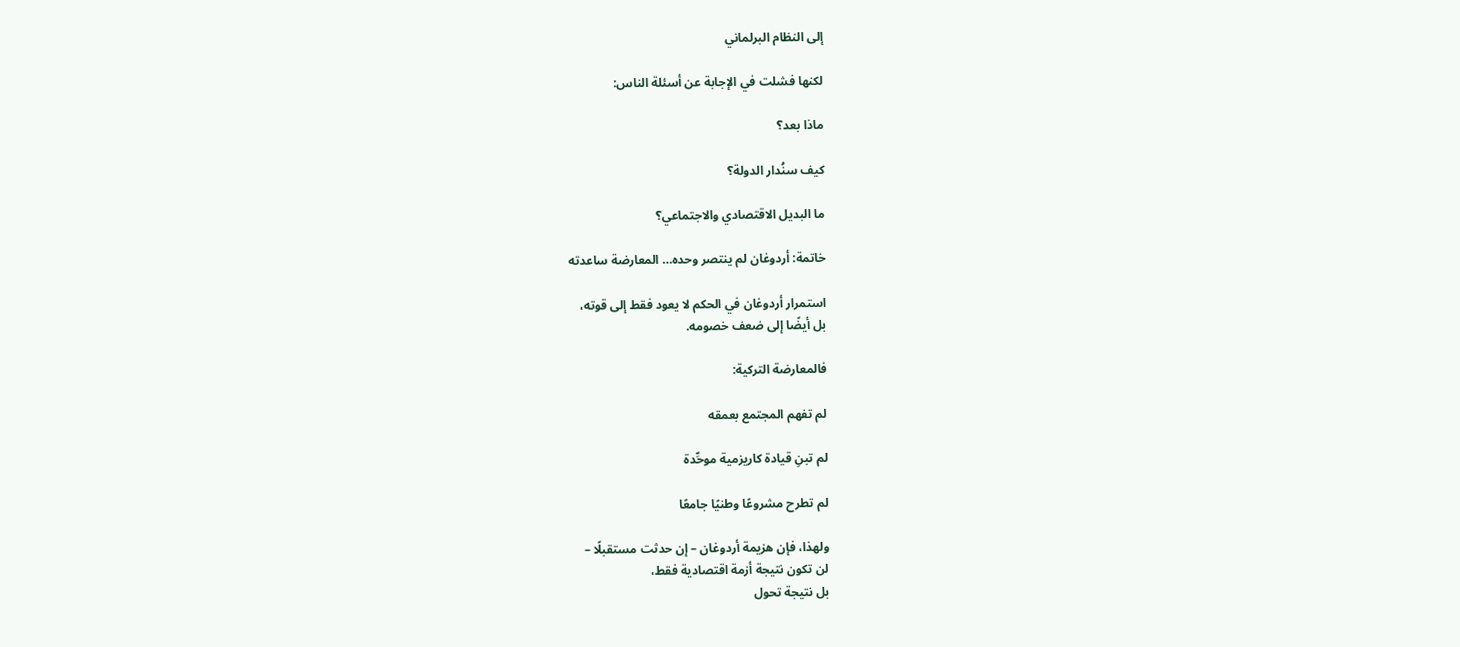إلى النظام البرلماني

لكنها فشلت في الإجابة عن أسئلة الناس:

ماذا بعد؟

كيف سنُدار الدولة؟

ما البديل الاقتصادي والاجتماعي؟

خاتمة: أردوغان لم ينتصر وحده… المعارضة ساعدته

استمرار أردوغان في الحكم لا يعود فقط إلى قوته،
بل أيضًا إلى ضعف خصومه.

فالمعارضة التركية:

لم تفهم المجتمع بعمقه

لم تبنِ قيادة كاريزمية موحِّدة

لم تطرح مشروعًا وطنيًا جامعًا

ولهذا، فإن هزيمة أردوغان – إن حدثت مستقبلًا –
لن تكون نتيجة أزمة اقتصادية فقط،
بل نتيجة تحول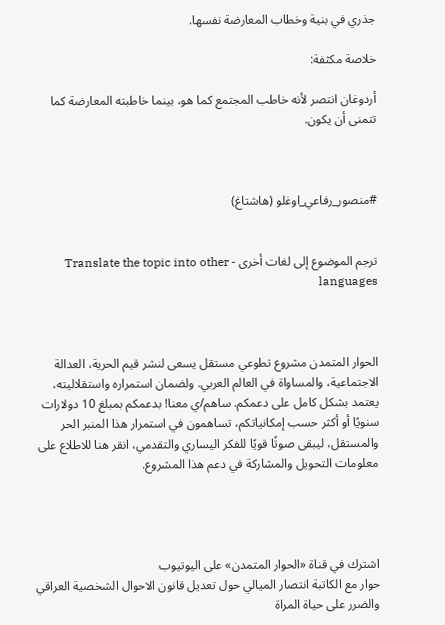جذري في بنية وخطاب المعارضة نفسها.

خلاصة مكثفة:

أردوغان انتصر لأنه خاطب المجتمع كما هو، بينما خاطبته المعارضة كما تتمنى أن يكون.



#منصور_رفاعي_اوغلو (هاشتاغ)


ترجم الموضوع إلى لغات أخرى - Translate the topic into other languages



الحوار المتمدن مشروع تطوعي مستقل يسعى لنشر قيم الحرية، العدالة الاجتماعية، والمساواة في العالم العربي. ولضمان استمراره واستقلاليته، يعتمد بشكل كامل على دعمكم. ساهم/ي معنا! بدعمكم بمبلغ 10 دولارات سنويًا أو أكثر حسب إمكانياتكم، تساهمون في استمرار هذا المنبر الحر والمستقل، ليبقى صوتًا قويًا للفكر اليساري والتقدمي، انقر هنا للاطلاع على معلومات التحويل والمشاركة في دعم هذا المشروع.




اشترك في قناة «الحوار المتمدن» على اليوتيوب
حوار مع الكاتبة انتصار الميالي حول تعديل قانون الاحوال الشخصية العراقي والضرر على حياة المراة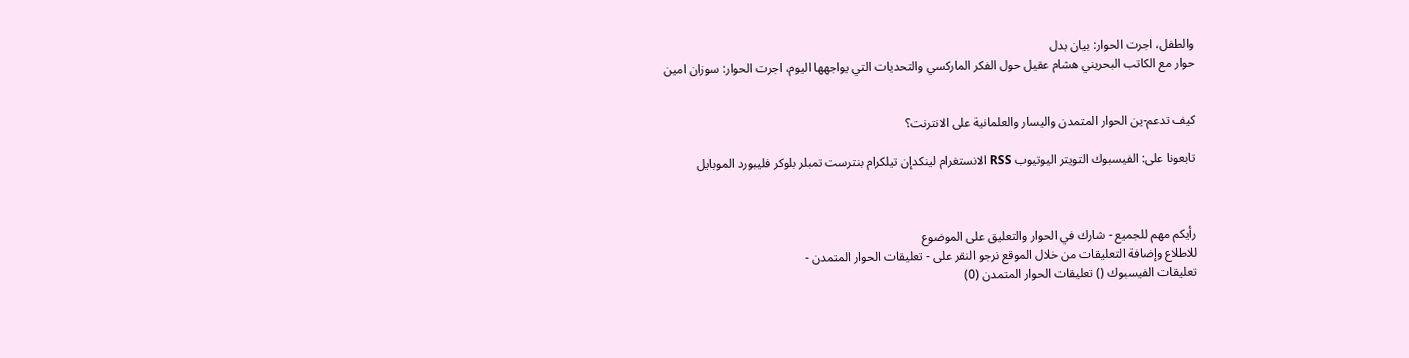والطفل، اجرت الحوار: بيان بدل
حوار مع الكاتب البحريني هشام عقيل حول الفكر الماركسي والتحديات التي يواجهها اليوم، اجرت الحوار: سوزان امين


كيف تدعم-ين الحوار المتمدن واليسار والعلمانية على الانترنت؟

تابعونا على: الفيسبوك التويتر اليوتيوب RSS الانستغرام لينكدإن تيلكرام بنترست تمبلر بلوكر فليبورد الموبايل



رأيكم مهم للجميع - شارك في الحوار والتعليق على الموضوع
للاطلاع وإضافة التعليقات من خلال الموقع نرجو النقر على - تعليقات الحوار المتمدن -
تعليقات الفيسبوك () تعليقات الحوار المتمدن (0)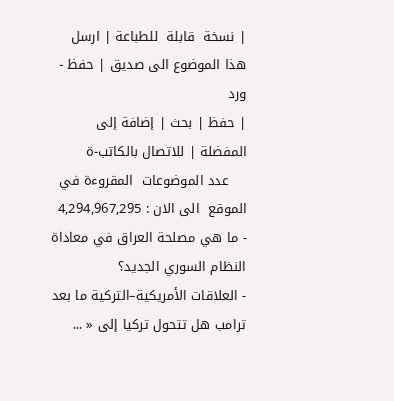| نسخة  قابلة  للطباعة | ارسل هذا الموضوع الى صديق | حفظ - ورد
| حفظ | بحث | إضافة إلى المفضلة | للاتصال بالكاتب-ة
    عدد الموضوعات  المقروءة في الموقع  الى الان : 4,294,967,295
- ما هي مصلحة العراق في معاداة النظام السوري الجديد؟
- العلاقات الأمريكية–التركية ما بعد ترامب هل تتحول تركيا إلى « ...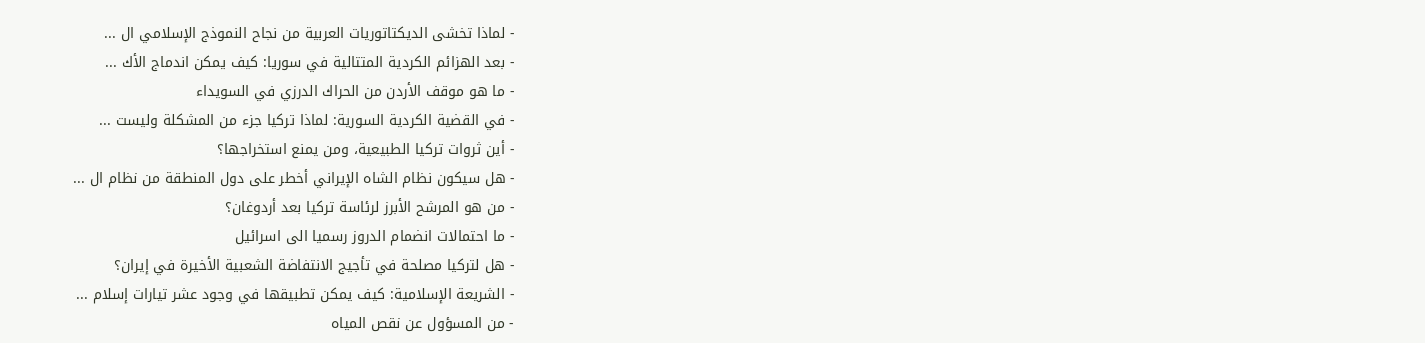- لماذا تخشى الديكتاتوريات العربية من نجاح النموذج الإسلامي ال ...
- بعد الهزائم الكردية المتتالية في سوريا: كيف يمكن اندماج الأك ...
- ما هو موقف الأردن من الحراك الدرزي في السويداء
- في القضية الكردية السورية: لماذا تركيا جزء من المشكلة وليست ...
- أين ثروات تركيا الطبيعية، ومن يمنع استخراجها؟
- هل سيكون نظام الشاه الإيراني أخطر على دول المنطقة من نظام ال ...
- من هو المرشح الأبرز لرئاسة تركيا بعد أردوغان؟
- ما احتمالات انضمام الدروز رسميا الى اسرائيل
- هل لتركيا مصلحة في تأجيج الانتفاضة الشعبية الأخيرة في إيران؟
- الشريعة الإسلامية: كيف يمكن تطبيقها في وجود عشر تيارات إسلام ...
- من المسؤول عن نقص المياه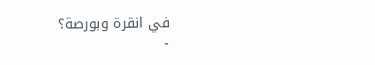في انقرة وبورصة؟
-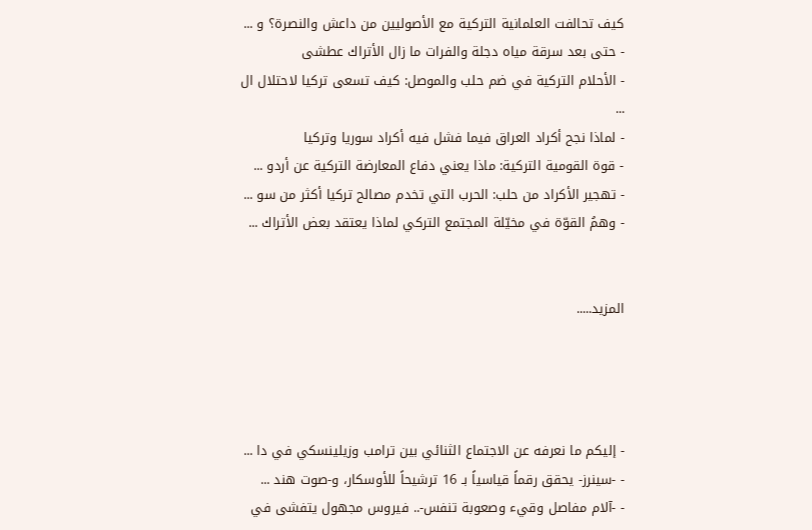كيف تحالفت العلمانية التركية مع الأصوليين من داعش والنصرة؟ و ...
- حتى بعد سرقة مياه دجلة والفرات ما زال الأتراك عطشى
- الأحلام التركية في ضم حلب والموصل: كيف تسعى تركيا لاحتلال ال ...
- لماذا نجح أكراد العراق فيما فشل فيه أكراد سوريا وتركيا
- قوة القومية التركية: ماذا يعني دفاع المعارضة التركية عن أردو ...
- تهجير الأكراد من حلب: الحرب التي تخدم مصالح تركيا أكثر من سو ...
- وهمُ القوّة في مخيّلة المجتمع التركي لماذا يعتقد بعض الأتراك ...


المزيد.....




- إليكم ما نعرفه عن الاجتماع الثنائي بين ترامب وزيلينسكي في دا ...
- -سينرز- يحقق رقماً قياسياً بـ 16 ترشيحاً للأوسكار، و-صوت هند ...
- -آلام مفاصل وقيء وصعوبة تنفس-.. فيروس مجهول يتفشى في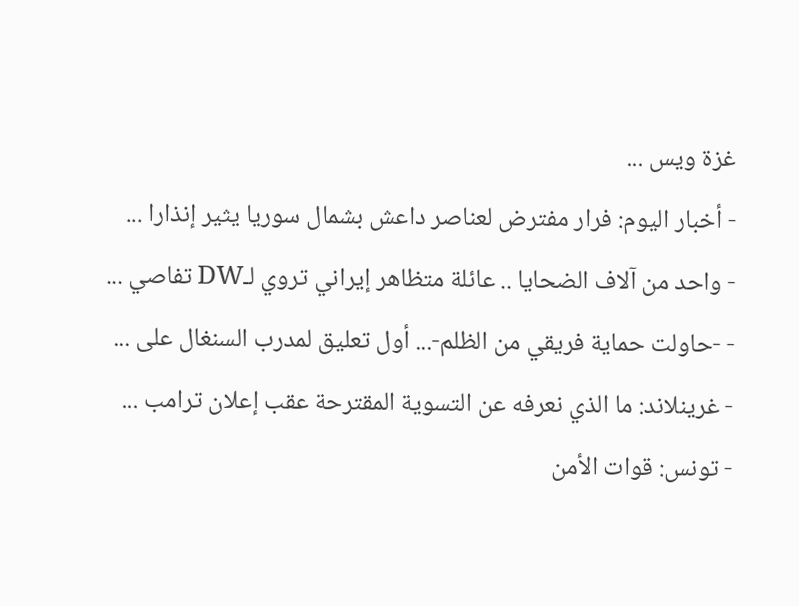غزة ويس ...
- أخبار اليوم: فرار مفترض لعناصر داعش بشمال سوريا يثير إنذارا ...
- واحد من آلاف الضحايا .. عائلة متظاهر إيراني تروي لـDW تفاصي ...
- -حاولت حماية فريقي من الظلم-... أول تعليق لمدرب السنغال على ...
- غرينلاند: ما الذي نعرفه عن التسوية المقترحة عقب إعلان ترامب ...
- تونس: قوات الأمن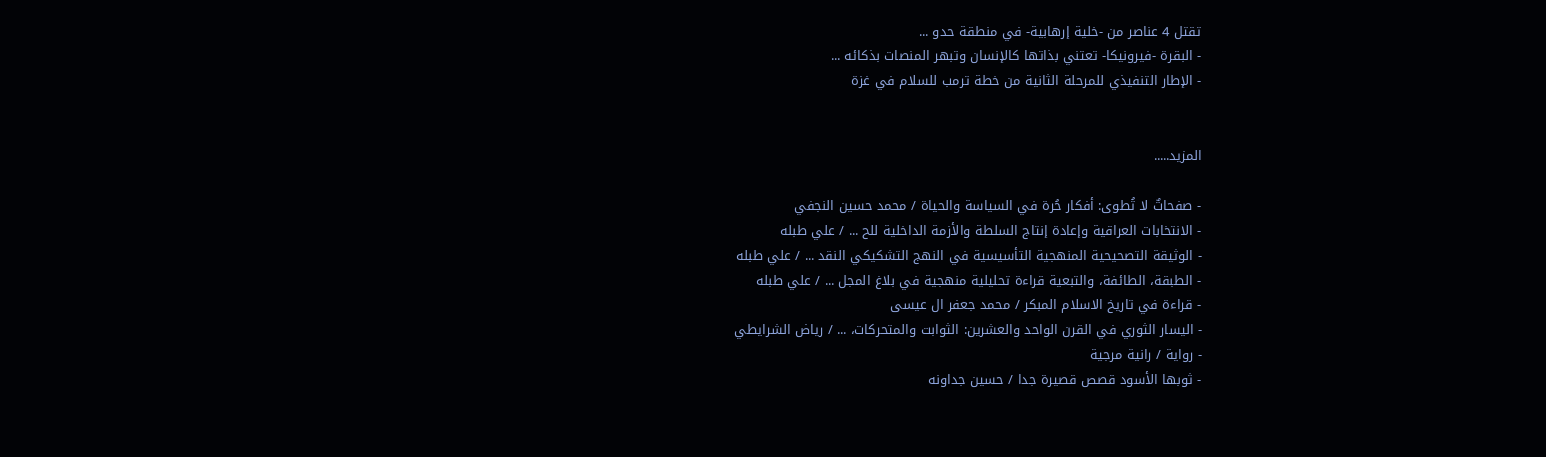تقتل 4 عناصر من -خلية إرهابية- في منطقة حدو ...
- البقرة -فيرونيكا- تعتني بذاتها كالإنسان وتبهر المنصات بذكائه ...
- الإطار التنفيذي للمرحلة الثانية من خطة ترمب للسلام في غزة


المزيد.....

- صفحاتٌ لا تُطوى: أفكار حُرة في السياسة والحياة / محمد حسين النجفي
- الانتخابات العراقية وإعادة إنتاج السلطة والأزمة الداخلية للح ... / علي طبله
- الوثيقة التصحيحية المنهجية التأسيسية في النهج التشكيكي النقد ... / علي طبله
- الطبقة، الطائفة، والتبعية قراءة تحليلية منهجية في بلاغ المجل ... / علي طبله
- قراءة في تاريخ الاسلام المبكر / محمد جعفر ال عيسى
- اليسار الثوري في القرن الواحد والعشرين: الثوابت والمتحركات، ... / رياض الشرايطي
- رواية / رانية مرجية
- ثوبها الأسود قصص قصيرة جدا / حسين جداونه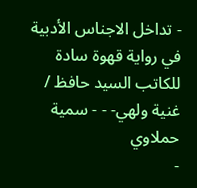- تداخل الاجناس الأدبية في رواية قهوة سادة للكاتب السيد حافظ / غنية ولهي- - - سمية حملاوي
-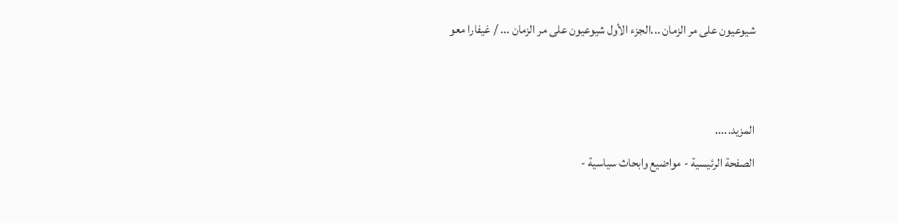شيوعيون على مر الزمان ...الجزء الأول شيوعيون على مر الزمان ... / غيفارا معو


المزيد.....
الصفحة الرئيسية - مواضيع وابحاث سياسية -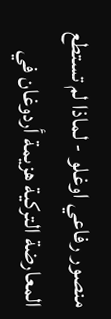منصور رفاعي اوغلو - لماذا لم تستطع المعارضة التركية هزيمة أردوغان في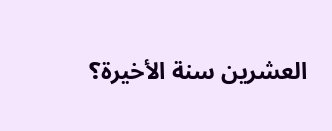العشرين سنة الأخيرة؟